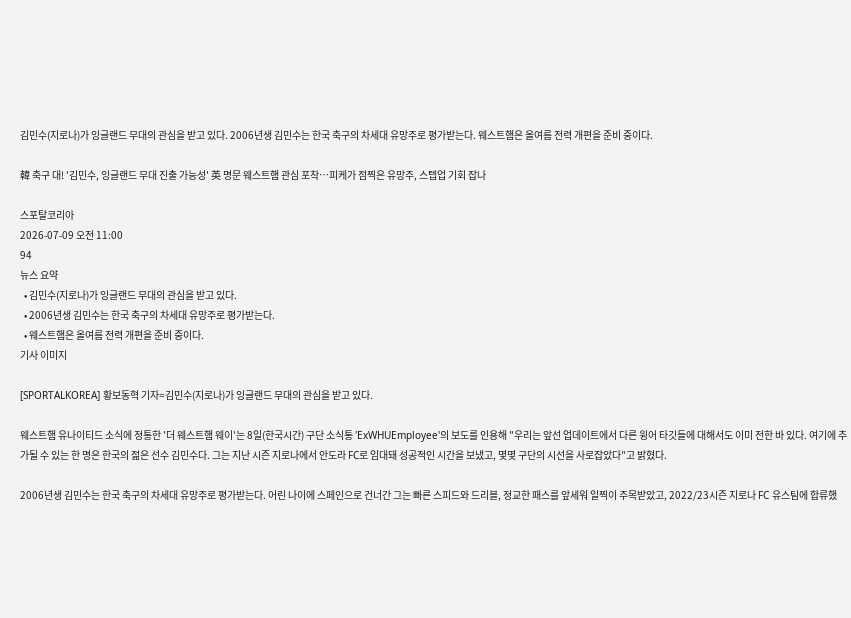김민수(지로나)가 잉글랜드 무대의 관심을 받고 있다. 2006년생 김민수는 한국 축구의 차세대 유망주로 평가받는다. 웨스트햄은 올여름 전력 개편을 준비 중이다.

韓 축구 대! '김민수, 잉글랜드 무대 진출 가능성' 英 명문 웨스트햄 관심 포착…피케가 점찍은 유망주, 스텝업 기회 잡나

스포탈코리아
2026-07-09 오전 11:00
94
뉴스 요약
  • 김민수(지로나)가 잉글랜드 무대의 관심을 받고 있다.
  • 2006년생 김민수는 한국 축구의 차세대 유망주로 평가받는다.
  • 웨스트햄은 올여름 전력 개편을 준비 중이다.
기사 이미지

[SPORTALKOREA] 황보동혁 기자=김민수(지로나)가 잉글랜드 무대의 관심을 받고 있다.

웨스트햄 유나이티드 소식에 정통한 '더 웨스트햄 웨이'는 8일(한국시간) 구단 소식통 'ExWHUEmployee'의 보도를 인용해 "우리는 앞선 업데이트에서 다른 윙어 타깃들에 대해서도 이미 전한 바 있다. 여기에 추가될 수 있는 한 명은 한국의 젊은 선수 김민수다. 그는 지난 시즌 지로나에서 안도라 FC로 임대돼 성공적인 시간을 보냈고, 몇몇 구단의 시선을 사로잡았다"고 밝혔다.

2006년생 김민수는 한국 축구의 차세대 유망주로 평가받는다. 어린 나이에 스페인으로 건너간 그는 빠른 스피드와 드리블, 정교한 패스를 앞세워 일찍이 주목받았고, 2022/23시즌 지로나 FC 유스팀에 합류했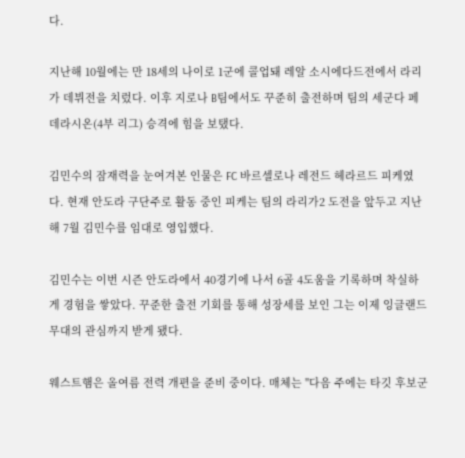다.

지난해 10월에는 만 18세의 나이로 1군에 콜업돼 레알 소시에다드전에서 라리가 데뷔전을 치렀다. 이후 지로나 B팀에서도 꾸준히 출전하며 팀의 세군다 페데라시온(4부 리그) 승격에 힘을 보탰다.

김민수의 잠재력을 눈여겨본 인물은 FC 바르셀로나 레전드 헤라르드 피케였다. 현재 안도라 구단주로 활동 중인 피케는 팀의 라리가2 도전을 앞두고 지난해 7월 김민수를 임대로 영입했다.

김민수는 이번 시즌 안도라에서 40경기에 나서 6골 4도움을 기록하며 착실하게 경험을 쌓았다. 꾸준한 출전 기회를 통해 성장세를 보인 그는 이제 잉글랜드 무대의 관심까지 받게 됐다.

웨스트햄은 올여름 전력 개편을 준비 중이다. 매체는 "다음 주에는 타깃 후보군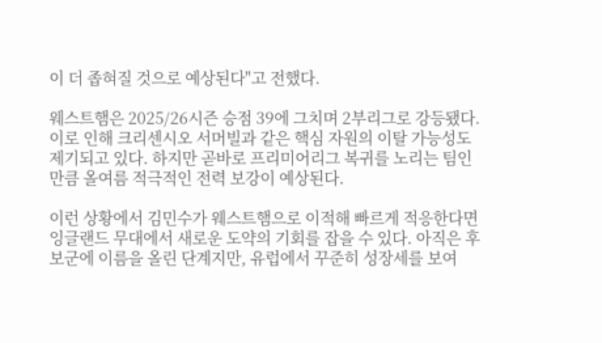이 더 좁혀질 것으로 예상된다"고 전했다.

웨스트햄은 2025/26시즌 승점 39에 그치며 2부리그로 강등됐다. 이로 인해 크리센시오 서머빌과 같은 핵심 자원의 이탈 가능성도 제기되고 있다. 하지만 곧바로 프리미어리그 복귀를 노리는 팀인 만큼 올여름 적극적인 전력 보강이 예상된다.

이런 상황에서 김민수가 웨스트햄으로 이적해 빠르게 적응한다면 잉글랜드 무대에서 새로운 도약의 기회를 잡을 수 있다. 아직은 후보군에 이름을 올린 단계지만, 유럽에서 꾸준히 성장세를 보여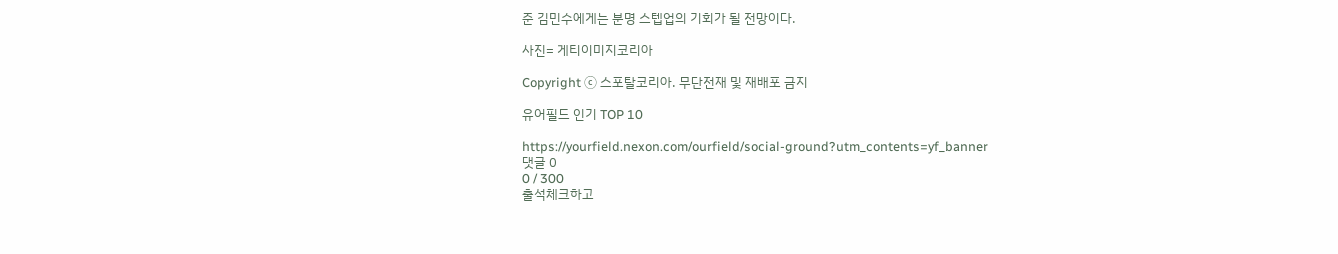준 김민수에게는 분명 스텝업의 기회가 될 전망이다.

사진= 게티이미지코리아

Copyright ⓒ 스포탈코리아. 무단전재 및 재배포 금지

유어필드 인기 TOP 10

https://yourfield.nexon.com/ourfield/social-ground?utm_contents=yf_banner
댓글 0
0 / 300
출석체크하고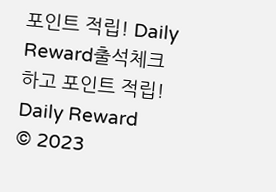포인트 적립! Daily Reward출석체크하고 포인트 적립! Daily Reward
© 2023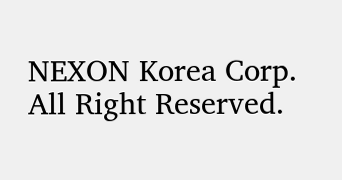NEXON Korea Corp. All Right Reserved.